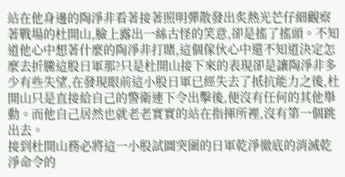站在他身邊的陶淨非看著接著照明彈散發出炙熱光芒仔細觀察著戰場的杜開山,臉上露出一絲古怪的笑意,卻是搖了搖頭。不知道他心中想著什麼的陶淨非打賭,這個傢伙心中還不知道決定怎麼去折騰這股日軍那?只是杜開山接下來的表現卻是讓陶淨非多少有些失望,在發現眼前這小股日軍已經失去了抵抗能力之後,杜開山只是直接給自己的警衛連下令出擊後,便沒有任何的其他舉動。而他自己居然也就老老實實的站在指揮所裡,沒有第一個跳出去。
接到杜開山務必將這一小股試圖突圍的日軍乾淨徹底的消滅乾淨命令的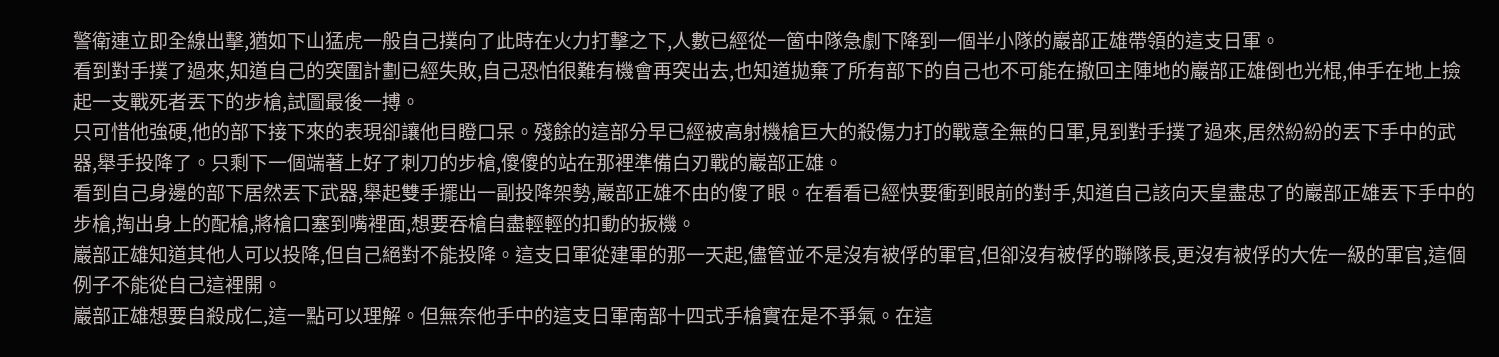警衛連立即全線出擊,猶如下山猛虎一般自己撲向了此時在火力打擊之下,人數已經從一箇中隊急劇下降到一個半小隊的巖部正雄帶領的這支日軍。
看到對手撲了過來,知道自己的突圍計劃已經失敗,自己恐怕很難有機會再突出去,也知道拋棄了所有部下的自己也不可能在撤回主陣地的巖部正雄倒也光棍,伸手在地上撿起一支戰死者丟下的步槍,試圖最後一搏。
只可惜他強硬,他的部下接下來的表現卻讓他目瞪口呆。殘餘的這部分早已經被高射機槍巨大的殺傷力打的戰意全無的日軍,見到對手撲了過來,居然紛紛的丟下手中的武器,舉手投降了。只剩下一個端著上好了刺刀的步槍,傻傻的站在那裡準備白刃戰的巖部正雄。
看到自己身邊的部下居然丟下武器,舉起雙手擺出一副投降架勢,巖部正雄不由的傻了眼。在看看已經快要衝到眼前的對手,知道自己該向天皇盡忠了的巖部正雄丟下手中的步槍,掏出身上的配槍,將槍口塞到嘴裡面,想要吞槍自盡輕輕的扣動的扳機。
巖部正雄知道其他人可以投降,但自己絕對不能投降。這支日軍從建軍的那一天起,儘管並不是沒有被俘的軍官,但卻沒有被俘的聯隊長,更沒有被俘的大佐一級的軍官,這個例子不能從自己這裡開。
巖部正雄想要自殺成仁,這一點可以理解。但無奈他手中的這支日軍南部十四式手槍實在是不爭氣。在這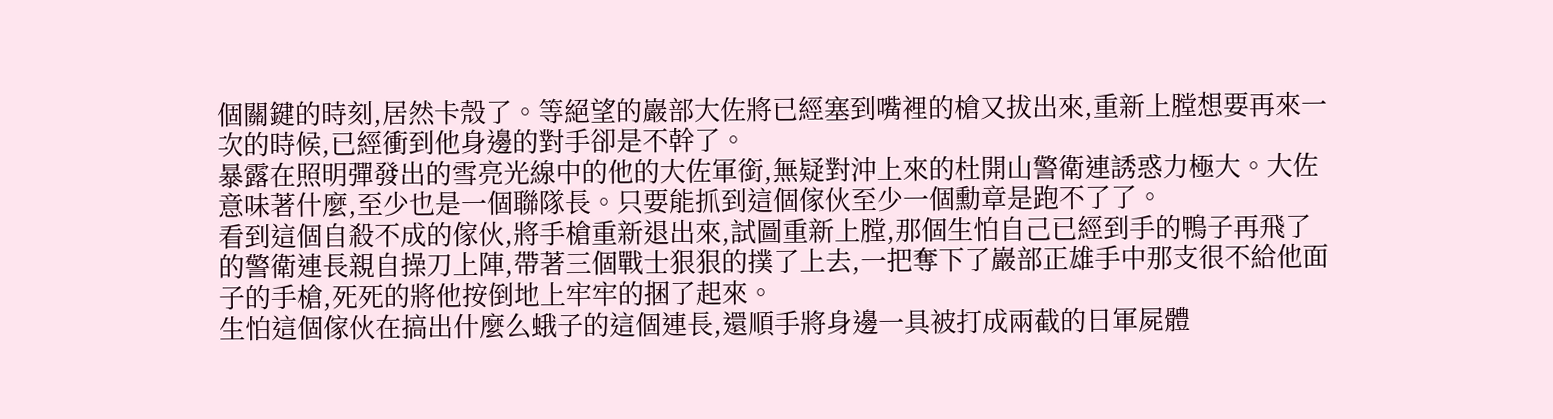個關鍵的時刻,居然卡殼了。等絕望的巖部大佐將已經塞到嘴裡的槍又拔出來,重新上膛想要再來一次的時候,已經衝到他身邊的對手卻是不幹了。
暴露在照明彈發出的雪亮光線中的他的大佐軍銜,無疑對沖上來的杜開山警衛連誘惑力極大。大佐意味著什麼,至少也是一個聯隊長。只要能抓到這個傢伙至少一個勳章是跑不了了。
看到這個自殺不成的傢伙,將手槍重新退出來,試圖重新上膛,那個生怕自己已經到手的鴨子再飛了的警衛連長親自操刀上陣,帶著三個戰士狠狠的撲了上去,一把奪下了巖部正雄手中那支很不給他面子的手槍,死死的將他按倒地上牢牢的捆了起來。
生怕這個傢伙在搞出什麼么蛾子的這個連長,還順手將身邊一具被打成兩截的日軍屍體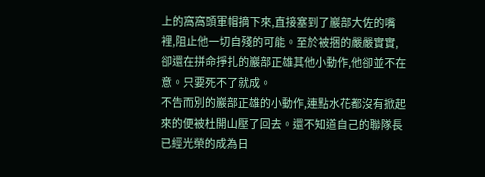上的窩窩頭軍帽摘下來,直接塞到了巖部大佐的嘴裡,阻止他一切自殘的可能。至於被捆的嚴嚴實實,卻還在拼命掙扎的巖部正雄其他小動作,他卻並不在意。只要死不了就成。
不告而別的巖部正雄的小動作,連點水花都沒有掀起來的便被杜開山壓了回去。還不知道自己的聯隊長已經光榮的成為日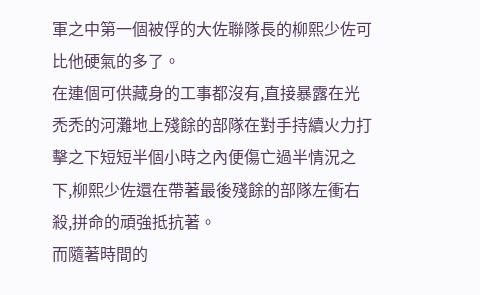軍之中第一個被俘的大佐聯隊長的柳熙少佐可比他硬氣的多了。
在連個可供藏身的工事都沒有,直接暴露在光禿禿的河灘地上殘餘的部隊在對手持續火力打擊之下短短半個小時之內便傷亡過半情況之下,柳熙少佐還在帶著最後殘餘的部隊左衝右殺,拼命的頑強抵抗著。
而隨著時間的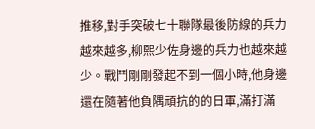推移,對手突破七十聯隊最後防線的兵力越來越多,柳熙少佐身邊的兵力也越來越少。戰鬥剛剛發起不到一個小時,他身邊還在隨著他負隅頑抗的的日軍,滿打滿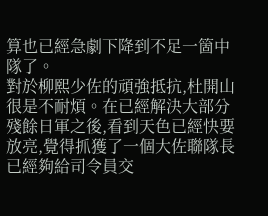算也已經急劇下降到不足一箇中隊了。
對於柳熙少佐的頑強抵抗,杜開山很是不耐煩。在已經解決大部分殘餘日軍之後,看到天色已經快要放亮,覺得抓獲了一個大佐聯隊長已經夠給司令員交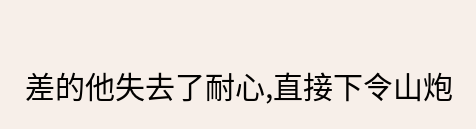差的他失去了耐心,直接下令山炮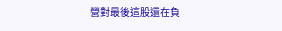營對最後這股還在負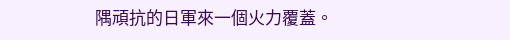隅頑抗的日軍來一個火力覆蓋。